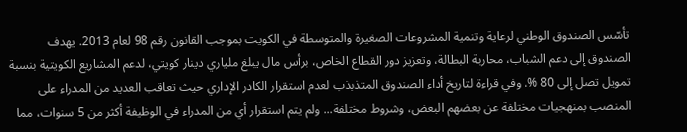تأسّس الصندوق الوطني لرعاية وتنمية المشروعات الصغيرة والمتوسطة في الكويت بموجب القانون رقم 98 لعام 2013. يهدف الصندوق إلى دعم الشباب، محاربة البطالة، وتعزيز دور القطاع الخاص، برأس مال يبلغ ملياري دينار كويتي، لدعم المشاريع الكويتية بنسبة تمويل تصل إلى 80 %. وفي قراءة لتاريخ أداء الصندوق المتذبذب لعدم استقرار الكادر الإداري حيث تعاقب العديد من المدراء على المنصب بمنهجيات مختلفة عن بعضهم البعض، وشروط مختلفة... ولم يتم استقرار أي من المدراء في الوظيفة أكثر من 5 سنوات، مما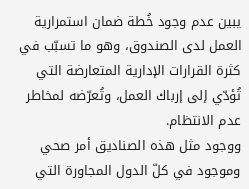يبين عدم وجود خُطة ضمان استمرارية العمل لدى الصندوق، وهو ما تسبّب في كثرة القرارات الإدارية المتعارضة التي تُؤدّي إلى إرباك العمل، وتُعرّضه لمخاطر عدم الانتظام.
ووجود مثل هذه الصناديق أمر صحي وموجود في كلّ الدول المجاورة التي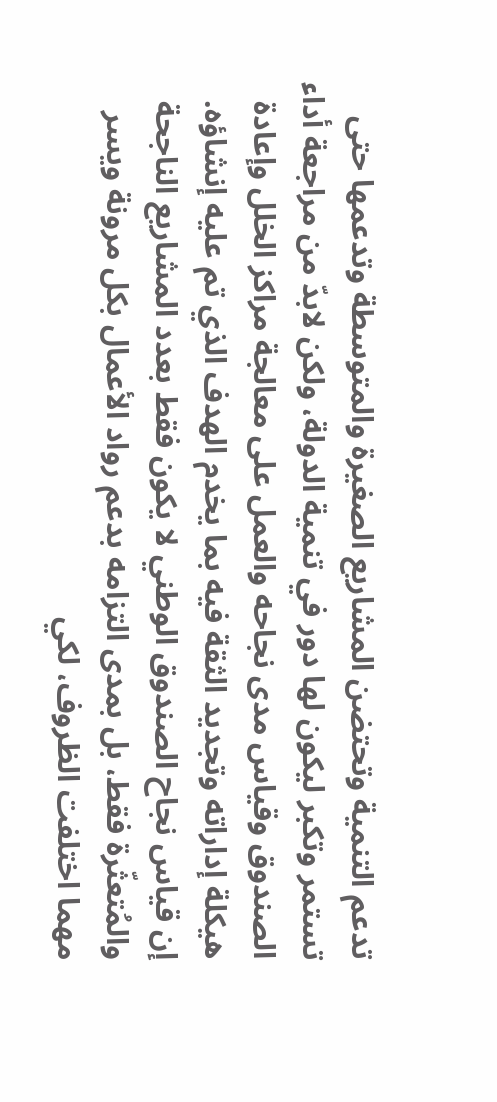تدعم التنمية وتحتضن المشاريع الصغيرة والمتوسطة وتدعمها حتى تستمر وتكبر ليكون لها دور في تنمية الدولة، ولكن لابدّ من مراجعة أداء الصندوق وقياس مدى نجاحه والعمل على معالجة مراكز الخلل وإعادة هيكلة إداراته وتجديد الثقة فيه بما يخدم الهدف الذي تم عليه إنشاؤه.
إن قياس نجاح الصندوق الوطني لا يكون فقط بعدد المشاريع الناجحة والمُتعثّرة فقط، بل بمدى التزامه بدعم رواد الأعمال بكل مرونة ويسر مهما اختلفت الظروف، لكي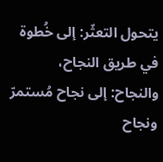يتحول التعثّر: إلى خُطوة في طريق النجاح، والنجاح: إلى نجاح مُستمرّ ونجاح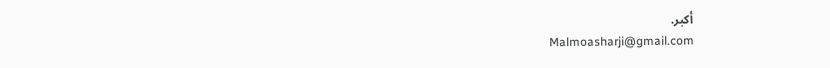أكبر.
Malmoasharji@gmail.com